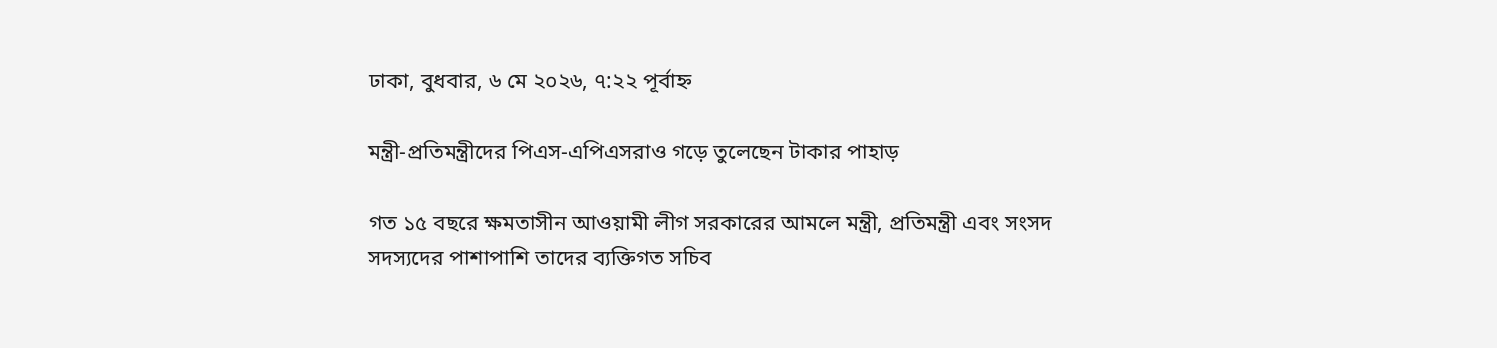ঢাকা, বুধবার, ৬ মে ২০২৬, ৭:২২ পূর্বাহ্ন

মন্ত্রী-প্রতিমন্ত্রীদের পিএস-এপিএসরাও গড়ে তুলেছেন টাকার পাহাড়

গত ১৫ বছরে ক্ষমতাসীন আওয়ামী লীগ সরকারের আমলে মন্ত্রী, প্রতিমন্ত্রী এবং সংসদ সদস্যদের পাশাপাশি তাদের ব্যক্তিগত সচিব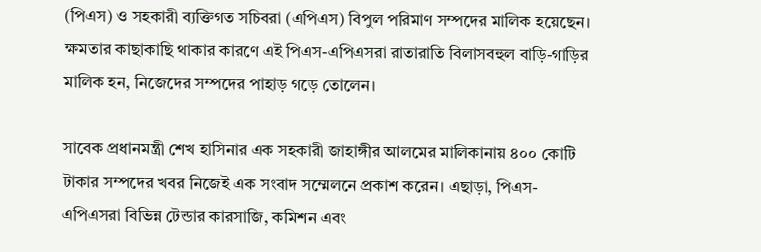(পিএস) ও সহকারী ব্যক্তিগত সচিবরা (এপিএস) বিপুল পরিমাণ সম্পদের মালিক হয়েছেন। ক্ষমতার কাছাকাছি থাকার কারণে এই পিএস-এপিএসরা রাতারাতি বিলাসবহুল বাড়ি-গাড়ির মালিক হন, নিজেদের সম্পদের পাহাড় গড়ে তোলেন।

সাবেক প্রধানমন্ত্রী শেখ হাসিনার এক সহকারী জাহাঙ্গীর আলমের মালিকানায় ৪০০ কোটি টাকার সম্পদের খবর নিজেই এক সংবাদ সম্মেলনে প্রকাশ করেন। এছাড়া, পিএস-এপিএসরা বিভিন্ন টেন্ডার কারসাজি, কমিশন এবং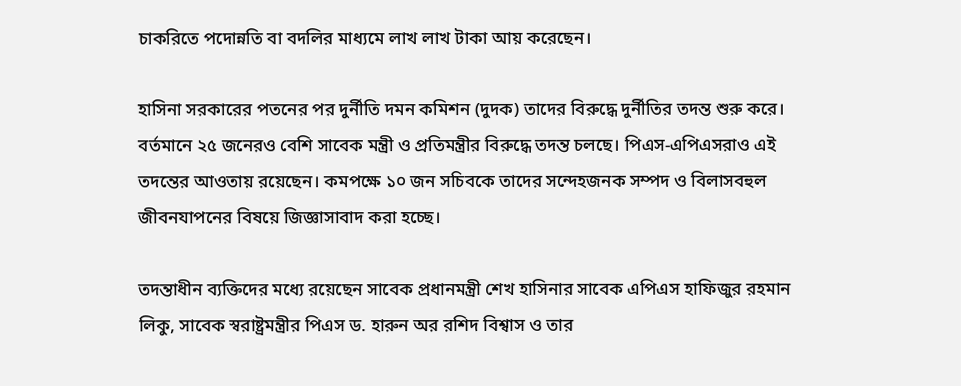চাকরিতে পদোন্নতি বা বদলির মাধ্যমে লাখ লাখ টাকা আয় করেছেন।

হাসিনা সরকারের পতনের পর দুর্নীতি দমন কমিশন (দুদক) তাদের বিরুদ্ধে দুর্নীতির তদন্ত শুরু করে। বর্তমানে ২৫ জনেরও বেশি সাবেক মন্ত্রী ও প্রতিমন্ত্রীর বিরুদ্ধে তদন্ত চলছে। পিএস-এপিএসরাও এই তদন্তের আওতায় রয়েছেন। কমপক্ষে ১০ জন সচিবকে তাদের সন্দেহজনক সম্পদ ও বিলাসবহুল জীবনযাপনের বিষয়ে জিজ্ঞাসাবাদ করা হচ্ছে।

তদন্তাধীন ব্যক্তিদের মধ্যে রয়েছেন সাবেক প্রধানমন্ত্রী শেখ হাসিনার সাবেক এপিএস হাফিজুর রহমান লিকু, সাবেক স্বরাষ্ট্রমন্ত্রীর পিএস ড. হারুন অর রশিদ বিশ্বাস ও তার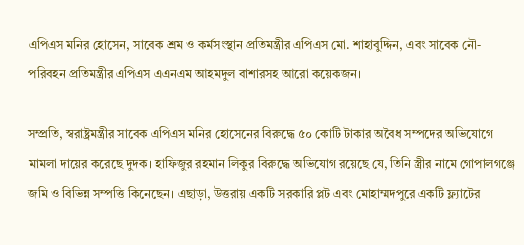এপিএস মনির হোসেন, সাবেক শ্রম ও কর্মসংস্থান প্রতিমন্ত্রীর এপিএস মো. শাহাবুদ্দিন, এবং সাবেক নৌ-পরিবহন প্রতিমন্ত্রীর এপিএস এএনএম আহমদুল বাশারসহ আরো কয়েকজন।

সম্প্রতি, স্বরাষ্ট্রমন্ত্রীর সাবেক এপিএস মনির হোসেনের বিরুদ্ধে ৫০ কোটি টাকার অবৈধ সম্পদের অভিযোগে মামলা দায়ের করেছে দুদক। হাফিজুর রহমান লিকুর বিরুদ্ধে অভিযোগ রয়েছে যে, তিনি স্ত্রীর নামে গোপালগঞ্জে জমি ও বিভিন্ন সম্পত্তি কিনেছেন। এছাড়া, উত্তরায় একটি সরকারি প্লট এবং মোহাম্মদপুরে একটি ফ্ল্যাটের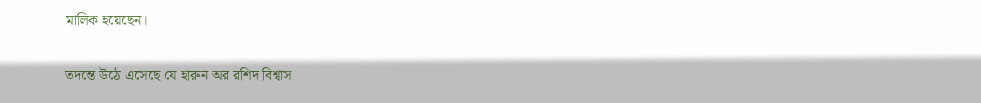মালিক হয়েছেন।

তদন্তে উঠে এসেছে যে হারুন অর রশিদ বিশ্বাস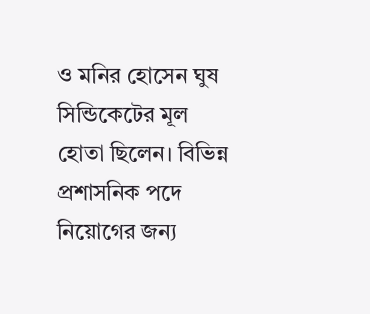ও মনির হোসেন ঘুষ সিন্ডিকেটের মূল হোতা ছিলেন। বিভিন্ন প্রশাসনিক পদে নিয়োগের জন্য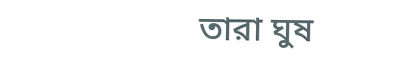তারা ঘুষ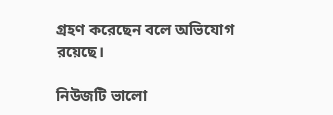গ্রহণ করেছেন বলে অভিযোগ রয়েছে।

নিউজটি ভালো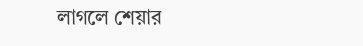লাগলে শেয়ার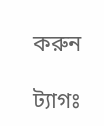করুন

ট্যাগঃ